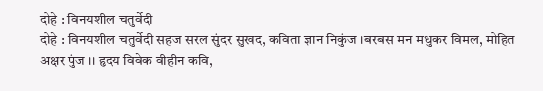दोहे : विनयशील चतुर्वेदी
दोहे : विनयशील चतुर्वेदी सहज सरल सुंदर सुखद, कविता ज्ञान निकुंज ।बरबस मन मधुकर विमल, मोहित अक्षर पुंज ।। हृदय विवेक वीहीन कवि,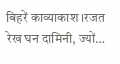बिहरें काव्याकाश ।रजत रेख घन दामिनी, ज्यों…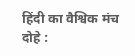हिंदी का वैश्विक मंच
दोहे :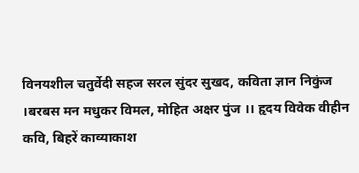विनयशील चतुर्वेदी सहज सरल सुंदर सुखद, कविता ज्ञान निकुंज ।बरबस मन मधुकर विमल, मोहित अक्षर पुंज ।। हृदय विवेक वीहीन कवि, बिहरें काव्याकाश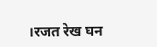।रजत रेख घन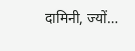दामिनी, ज्यों…